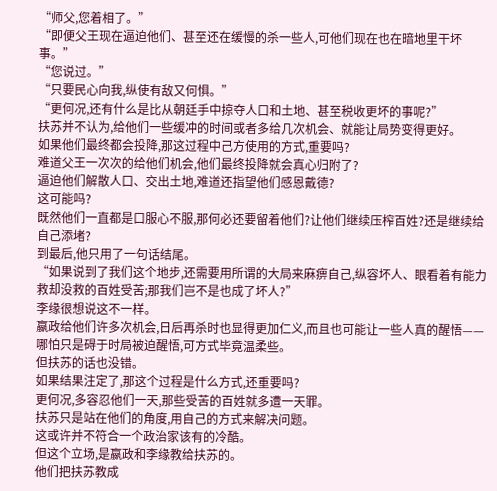“师父,您着相了。”
“即便父王现在逼迫他们、甚至还在缓慢的杀一些人,可他们现在也在暗地里干坏事。”
“您说过。”
“只要民心向我,纵使有敌又何惧。”
“更何况,还有什么是比从朝廷手中掠夺人口和土地、甚至税收更坏的事呢?”
扶苏并不认为,给他们一些缓冲的时间或者多给几次机会、就能让局势变得更好。
如果他们最终都会投降,那这过程中己方使用的方式,重要吗?
难道父王一次次的给他们机会,他们最终投降就会真心归附了?
逼迫他们解散人口、交出土地,难道还指望他们感恩戴德?
这可能吗?
既然他们一直都是口服心不服,那何必还要留着他们?让他们继续压榨百姓?还是继续给自己添堵?
到最后,他只用了一句话结尾。
“如果说到了我们这个地步,还需要用所谓的大局来麻痹自己,纵容坏人、眼看着有能力救却没救的百姓受苦;那我们岂不是也成了坏人?”
李缘很想说这不一样。
嬴政给他们许多次机会,日后再杀时也显得更加仁义,而且也可能让一些人真的醒悟——哪怕只是碍于时局被迫醒悟,可方式毕竟温柔些。
但扶苏的话也没错。
如果结果注定了,那这个过程是什么方式,还重要吗?
更何况,多容忍他们一天,那些受苦的百姓就多遭一天罪。
扶苏只是站在他们的角度,用自己的方式来解决问题。
这或许并不符合一个政治家该有的冷酷。
但这个立场,是嬴政和李缘教给扶苏的。
他们把扶苏教成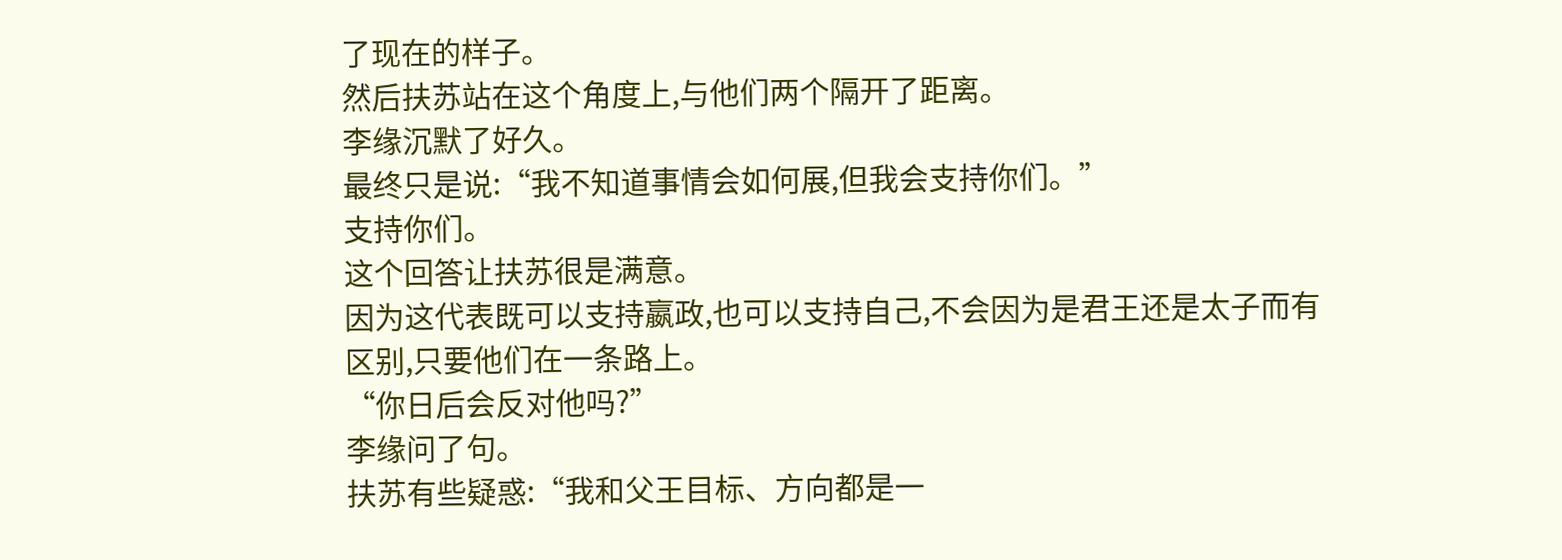了现在的样子。
然后扶苏站在这个角度上,与他们两个隔开了距离。
李缘沉默了好久。
最终只是说:“我不知道事情会如何展,但我会支持你们。”
支持你们。
这个回答让扶苏很是满意。
因为这代表既可以支持嬴政,也可以支持自己,不会因为是君王还是太子而有区别,只要他们在一条路上。
“你日后会反对他吗?”
李缘问了句。
扶苏有些疑惑:“我和父王目标、方向都是一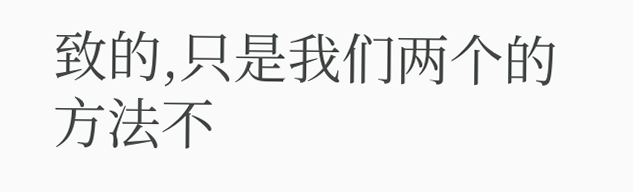致的,只是我们两个的方法不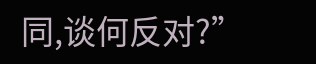同,谈何反对?”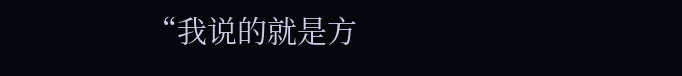“我说的就是方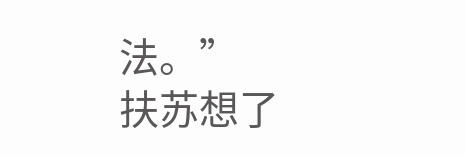法。”
扶苏想了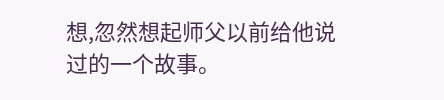想,忽然想起师父以前给他说过的一个故事。